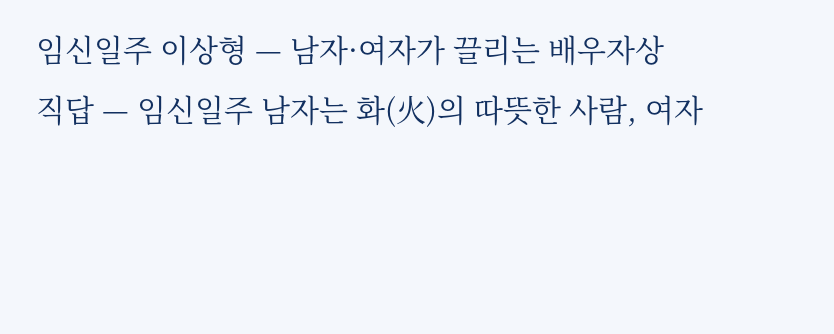임신일주 이상형 — 남자·여자가 끌리는 배우자상
직답 — 임신일주 남자는 화(火)의 따뜻한 사람, 여자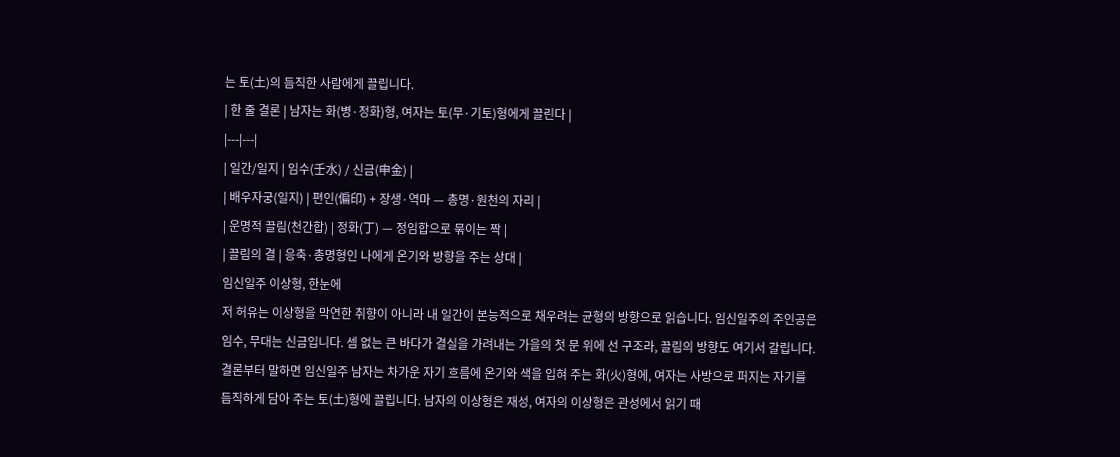는 토(土)의 듬직한 사람에게 끌립니다.
| 한 줄 결론 | 남자는 화(병·정화)형, 여자는 토(무·기토)형에게 끌린다 |
|---|---|
| 일간/일지 | 임수(壬水) / 신금(申金) |
| 배우자궁(일지) | 편인(偏印) + 장생·역마 — 총명·원천의 자리 |
| 운명적 끌림(천간합) | 정화(丁) — 정임합으로 묶이는 짝 |
| 끌림의 결 | 응축·총명형인 나에게 온기와 방향을 주는 상대 |
임신일주 이상형, 한눈에
저 허유는 이상형을 막연한 취향이 아니라 내 일간이 본능적으로 채우려는 균형의 방향으로 읽습니다. 임신일주의 주인공은 임수, 무대는 신금입니다. 셈 없는 큰 바다가 결실을 가려내는 가을의 첫 문 위에 선 구조라, 끌림의 방향도 여기서 갈립니다.
결론부터 말하면 임신일주 남자는 차가운 자기 흐름에 온기와 색을 입혀 주는 화(火)형에, 여자는 사방으로 퍼지는 자기를 듬직하게 담아 주는 토(土)형에 끌립니다. 남자의 이상형은 재성, 여자의 이상형은 관성에서 읽기 때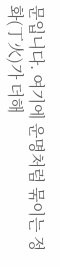문입니다. 여기에 운명처럼 묶이는 정화(丁火)가 더해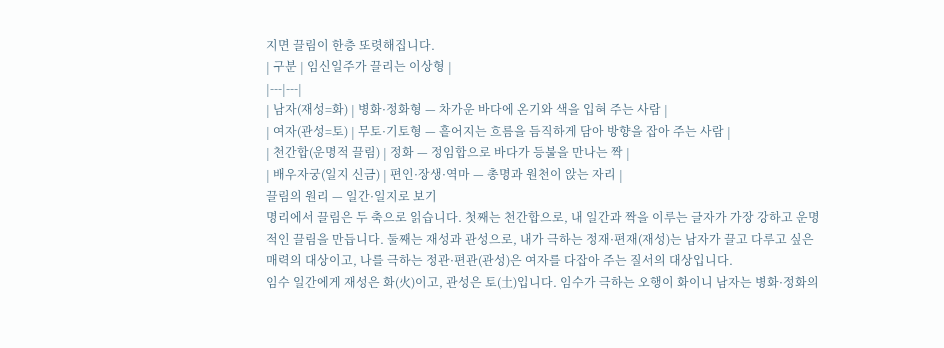지면 끌림이 한층 또렷해집니다.
| 구분 | 임신일주가 끌리는 이상형 |
|---|---|
| 남자(재성=화) | 병화·정화형 — 차가운 바다에 온기와 색을 입혀 주는 사람 |
| 여자(관성=토) | 무토·기토형 — 흩어지는 흐름을 듬직하게 담아 방향을 잡아 주는 사람 |
| 천간합(운명적 끌림) | 정화 — 정임합으로 바다가 등불을 만나는 짝 |
| 배우자궁(일지 신금) | 편인·장생·역마 — 총명과 원천이 앉는 자리 |
끌림의 원리 — 일간·일지로 보기
명리에서 끌림은 두 축으로 읽습니다. 첫째는 천간합으로, 내 일간과 짝을 이루는 글자가 가장 강하고 운명적인 끌림을 만듭니다. 둘째는 재성과 관성으로, 내가 극하는 정재·편재(재성)는 남자가 끌고 다루고 싶은 매력의 대상이고, 나를 극하는 정관·편관(관성)은 여자를 다잡아 주는 질서의 대상입니다.
임수 일간에게 재성은 화(火)이고, 관성은 토(土)입니다. 임수가 극하는 오행이 화이니 남자는 병화·정화의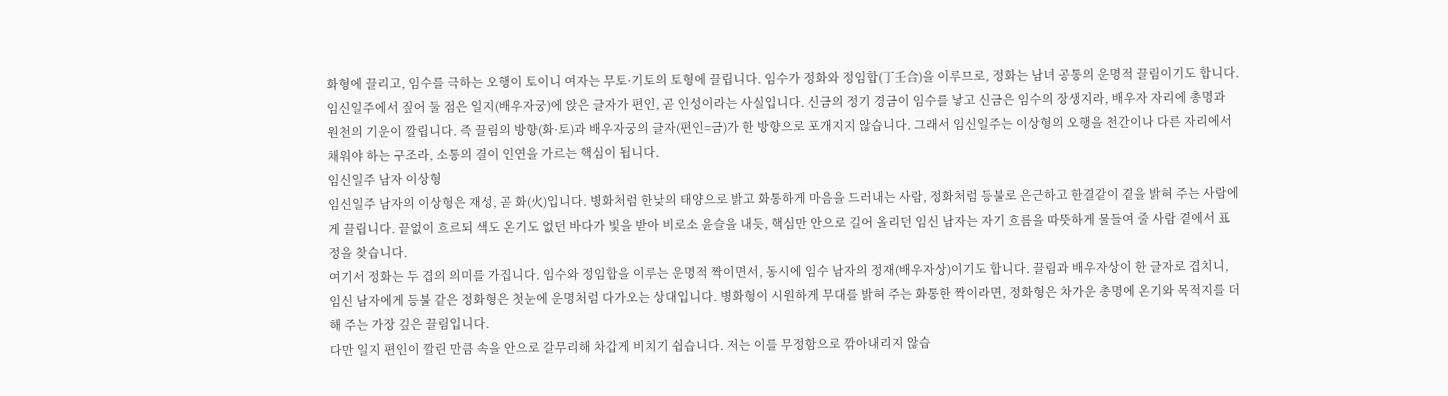화형에 끌리고, 임수를 극하는 오행이 토이니 여자는 무토·기토의 토형에 끌립니다. 임수가 정화와 정임합(丁壬合)을 이루므로, 정화는 남녀 공통의 운명적 끌림이기도 합니다.
임신일주에서 짚어 둘 점은 일지(배우자궁)에 앉은 글자가 편인, 곧 인성이라는 사실입니다. 신금의 정기 경금이 임수를 낳고 신금은 임수의 장생지라, 배우자 자리에 총명과 원천의 기운이 깔립니다. 즉 끌림의 방향(화·토)과 배우자궁의 글자(편인=금)가 한 방향으로 포개지지 않습니다. 그래서 임신일주는 이상형의 오행을 천간이나 다른 자리에서 채워야 하는 구조라, 소통의 결이 인연을 가르는 핵심이 됩니다.
임신일주 남자 이상형
임신일주 남자의 이상형은 재성, 곧 화(火)입니다. 병화처럼 한낮의 태양으로 밝고 화통하게 마음을 드러내는 사람, 정화처럼 등불로 은근하고 한결같이 곁을 밝혀 주는 사람에게 끌립니다. 끝없이 흐르되 색도 온기도 없던 바다가 빛을 받아 비로소 윤슬을 내듯, 핵심만 안으로 길어 올리던 임신 남자는 자기 흐름을 따뜻하게 물들여 줄 사람 곁에서 표정을 찾습니다.
여기서 정화는 두 겹의 의미를 가집니다. 임수와 정임합을 이루는 운명적 짝이면서, 동시에 임수 남자의 정재(배우자상)이기도 합니다. 끌림과 배우자상이 한 글자로 겹치니, 임신 남자에게 등불 같은 정화형은 첫눈에 운명처럼 다가오는 상대입니다. 병화형이 시원하게 무대를 밝혀 주는 화통한 짝이라면, 정화형은 차가운 총명에 온기와 목적지를 더해 주는 가장 깊은 끌림입니다.
다만 일지 편인이 깔린 만큼 속을 안으로 갈무리해 차갑게 비치기 쉽습니다. 저는 이를 무정함으로 깎아내리지 않습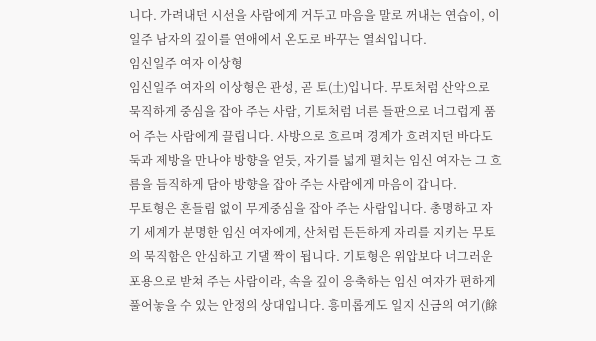니다. 가려내던 시선을 사람에게 거두고 마음을 말로 꺼내는 연습이, 이 일주 남자의 깊이를 연애에서 온도로 바꾸는 열쇠입니다.
임신일주 여자 이상형
임신일주 여자의 이상형은 관성, 곧 토(土)입니다. 무토처럼 산악으로 묵직하게 중심을 잡아 주는 사람, 기토처럼 너른 들판으로 너그럽게 품어 주는 사람에게 끌립니다. 사방으로 흐르며 경계가 흐려지던 바다도 둑과 제방을 만나야 방향을 얻듯, 자기를 넓게 펼치는 임신 여자는 그 흐름을 듬직하게 담아 방향을 잡아 주는 사람에게 마음이 갑니다.
무토형은 흔들림 없이 무게중심을 잡아 주는 사람입니다. 총명하고 자기 세계가 분명한 임신 여자에게, 산처럼 든든하게 자리를 지키는 무토의 묵직함은 안심하고 기댈 짝이 됩니다. 기토형은 위압보다 너그러운 포용으로 받쳐 주는 사람이라, 속을 깊이 응축하는 임신 여자가 편하게 풀어놓을 수 있는 안정의 상대입니다. 흥미롭게도 일지 신금의 여기(餘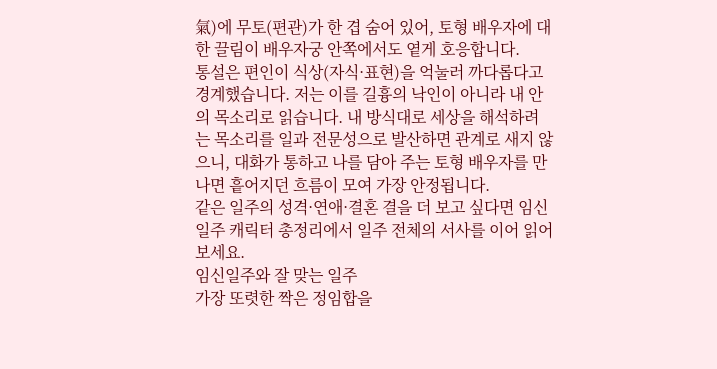氣)에 무토(편관)가 한 겹 숨어 있어, 토형 배우자에 대한 끌림이 배우자궁 안쪽에서도 옅게 호응합니다.
통설은 편인이 식상(자식·표현)을 억눌러 까다롭다고 경계했습니다. 저는 이를 길흉의 낙인이 아니라 내 안의 목소리로 읽습니다. 내 방식대로 세상을 해석하려는 목소리를 일과 전문성으로 발산하면 관계로 새지 않으니, 대화가 통하고 나를 담아 주는 토형 배우자를 만나면 흩어지던 흐름이 모여 가장 안정됩니다.
같은 일주의 성격·연애·결혼 결을 더 보고 싶다면 임신일주 캐릭터 총정리에서 일주 전체의 서사를 이어 읽어 보세요.
임신일주와 잘 맞는 일주
가장 또렷한 짝은 정임합을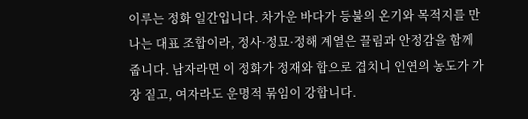이루는 정화 일간입니다. 차가운 바다가 등불의 온기와 목적지를 만나는 대표 조합이라, 정사·정묘·정해 계열은 끌림과 안정감을 함께 줍니다. 남자라면 이 정화가 정재와 합으로 겹치니 인연의 농도가 가장 짙고, 여자라도 운명적 묶임이 강합니다.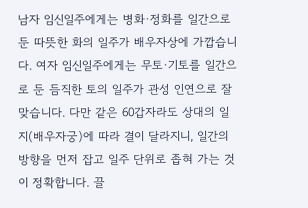남자 임신일주에게는 병화·정화를 일간으로 둔 따뜻한 화의 일주가 배우자상에 가깝습니다. 여자 임신일주에게는 무토·기토를 일간으로 둔 듬직한 토의 일주가 관성 인연으로 잘 맞습니다. 다만 같은 60갑자라도 상대의 일지(배우자궁)에 따라 결이 달라지니, 일간의 방향을 먼저 잡고 일주 단위로 좁혀 가는 것이 정확합니다. 끌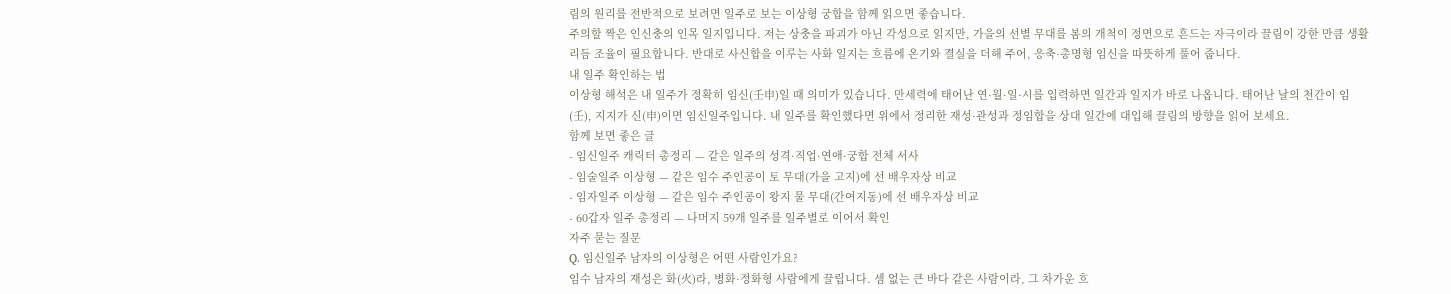림의 원리를 전반적으로 보려면 일주로 보는 이상형 궁합을 함께 읽으면 좋습니다.
주의할 짝은 인신충의 인목 일지입니다. 저는 상충을 파괴가 아닌 각성으로 읽지만, 가을의 선별 무대를 봄의 개척이 정면으로 흔드는 자극이라 끌림이 강한 만큼 생활 리듬 조율이 필요합니다. 반대로 사신합을 이루는 사화 일지는 흐름에 온기와 결실을 더해 주어, 응축·총명형 임신을 따뜻하게 풀어 줍니다.
내 일주 확인하는 법
이상형 해석은 내 일주가 정확히 임신(壬申)일 때 의미가 있습니다. 만세력에 태어난 연·월·일·시를 입력하면 일간과 일지가 바로 나옵니다. 태어난 날의 천간이 임(壬), 지지가 신(申)이면 임신일주입니다. 내 일주를 확인했다면 위에서 정리한 재성·관성과 정임합을 상대 일간에 대입해 끌림의 방향을 읽어 보세요.
함께 보면 좋은 글
- 임신일주 캐릭터 총정리 — 같은 일주의 성격·직업·연애·궁합 전체 서사
- 임술일주 이상형 — 같은 임수 주인공이 토 무대(가을 고지)에 선 배우자상 비교
- 임자일주 이상형 — 같은 임수 주인공이 왕지 물 무대(간여지동)에 선 배우자상 비교
- 60갑자 일주 총정리 — 나머지 59개 일주를 일주별로 이어서 확인
자주 묻는 질문
Q. 임신일주 남자의 이상형은 어떤 사람인가요?
임수 남자의 재성은 화(火)라, 병화·정화형 사람에게 끌립니다. 셈 없는 큰 바다 같은 사람이라, 그 차가운 흐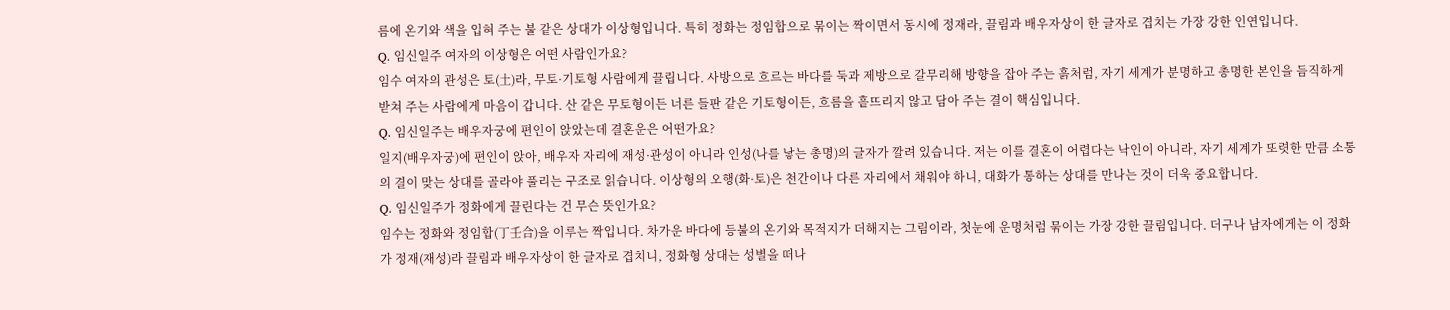름에 온기와 색을 입혀 주는 불 같은 상대가 이상형입니다. 특히 정화는 정임합으로 묶이는 짝이면서 동시에 정재라, 끌림과 배우자상이 한 글자로 겹치는 가장 강한 인연입니다.
Q. 임신일주 여자의 이상형은 어떤 사람인가요?
임수 여자의 관성은 토(土)라, 무토·기토형 사람에게 끌립니다. 사방으로 흐르는 바다를 둑과 제방으로 갈무리해 방향을 잡아 주는 흙처럼, 자기 세계가 분명하고 총명한 본인을 듬직하게 받쳐 주는 사람에게 마음이 갑니다. 산 같은 무토형이든 너른 들판 같은 기토형이든, 흐름을 흩뜨리지 않고 담아 주는 결이 핵심입니다.
Q. 임신일주는 배우자궁에 편인이 앉았는데 결혼운은 어떤가요?
일지(배우자궁)에 편인이 앉아, 배우자 자리에 재성·관성이 아니라 인성(나를 낳는 총명)의 글자가 깔려 있습니다. 저는 이를 결혼이 어렵다는 낙인이 아니라, 자기 세계가 또렷한 만큼 소통의 결이 맞는 상대를 골라야 풀리는 구조로 읽습니다. 이상형의 오행(화·토)은 천간이나 다른 자리에서 채워야 하니, 대화가 통하는 상대를 만나는 것이 더욱 중요합니다.
Q. 임신일주가 정화에게 끌린다는 건 무슨 뜻인가요?
임수는 정화와 정임합(丁壬合)을 이루는 짝입니다. 차가운 바다에 등불의 온기와 목적지가 더해지는 그림이라, 첫눈에 운명처럼 묶이는 가장 강한 끌림입니다. 더구나 남자에게는 이 정화가 정재(재성)라 끌림과 배우자상이 한 글자로 겹치니, 정화형 상대는 성별을 떠나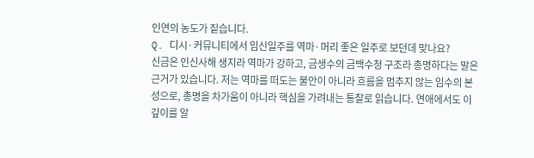인연의 농도가 짙습니다.
Q. 디시·커뮤니티에서 임신일주를 역마·머리 좋은 일주로 보던데 맞나요?
신금은 인신사해 생지라 역마가 강하고, 금생수의 금백수청 구조라 총명하다는 말은 근거가 있습니다. 저는 역마를 떠도는 불안이 아니라 흐름을 멈추지 않는 임수의 본성으로, 총명을 차가움이 아니라 핵심을 가려내는 통찰로 읽습니다. 연애에서도 이 깊이를 알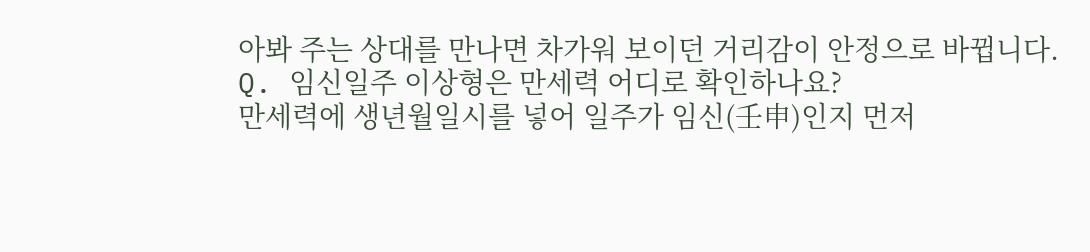아봐 주는 상대를 만나면 차가워 보이던 거리감이 안정으로 바뀝니다.
Q. 임신일주 이상형은 만세력 어디로 확인하나요?
만세력에 생년월일시를 넣어 일주가 임신(壬申)인지 먼저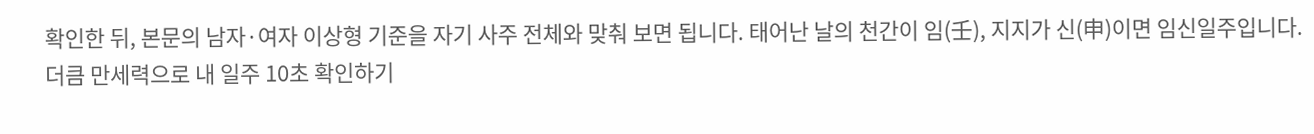확인한 뒤, 본문의 남자·여자 이상형 기준을 자기 사주 전체와 맞춰 보면 됩니다. 태어난 날의 천간이 임(壬), 지지가 신(申)이면 임신일주입니다.
더큼 만세력으로 내 일주 10초 확인하기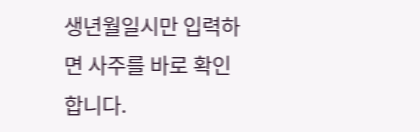생년월일시만 입력하면 사주를 바로 확인합니다.